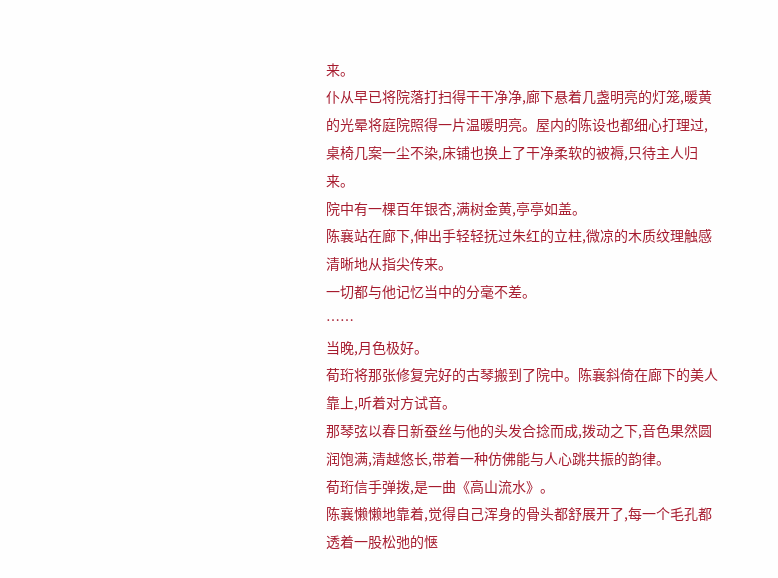来。
仆从早已将院落打扫得干干净净,廊下悬着几盏明亮的灯笼,暖黄的光晕将庭院照得一片温暖明亮。屋内的陈设也都细心打理过,桌椅几案一尘不染,床铺也换上了干净柔软的被褥,只待主人归来。
院中有一棵百年银杏,满树金黄,亭亭如盖。
陈襄站在廊下,伸出手轻轻抚过朱红的立柱,微凉的木质纹理触感清晰地从指尖传来。
一切都与他记忆当中的分毫不差。
……
当晚,月色极好。
荀珩将那张修复完好的古琴搬到了院中。陈襄斜倚在廊下的美人靠上,听着对方试音。
那琴弦以春日新蚕丝与他的头发合捻而成,拨动之下,音色果然圆润饱满,清越悠长,带着一种仿佛能与人心跳共振的韵律。
荀珩信手弹拨,是一曲《高山流水》。
陈襄懒懒地靠着,觉得自己浑身的骨头都舒展开了,每一个毛孔都透着一股松弛的惬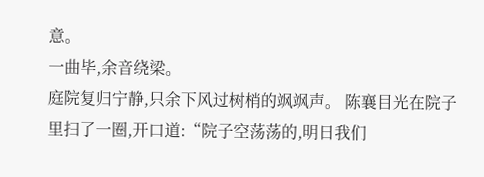意。
一曲毕,余音绕梁。
庭院复归宁静,只余下风过树梢的飒飒声。 陈襄目光在院子里扫了一圈,开口道:“院子空荡荡的,明日我们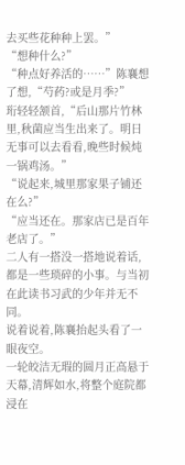去买些花种种上罢。”
“想种什么?”
“种点好养活的……”陈襄想了想,“芍药?或是月季?”
珩轻轻颔首,“后山那片竹林里,秋菌应当生出来了。明日无事可以去看看,晚些时候炖一锅鸡汤。”
“说起来,城里那家果子铺还在么?”
“应当还在。那家店已是百年老店了。”
二人有一搭没一搭地说着话,都是一些琐碎的小事。与当初在此读书习武的少年并无不同。
说着说着,陈襄抬起头看了一眼夜空。
一轮皎洁无瑕的圆月正高悬于天幕,清辉如水,将整个庭院都浸在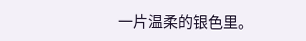一片温柔的银色里。